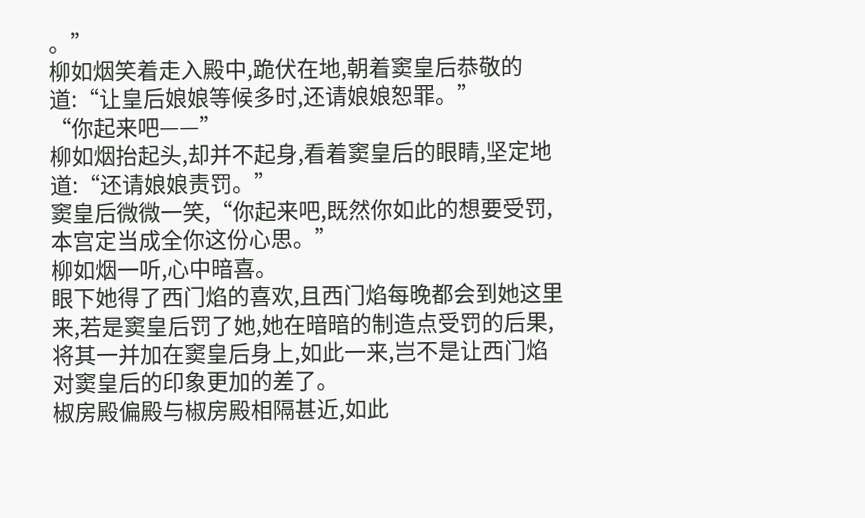。”
柳如烟笑着走入殿中,跪伏在地,朝着窦皇后恭敬的道:“让皇后娘娘等候多时,还请娘娘恕罪。”
“你起来吧——”
柳如烟抬起头,却并不起身,看着窦皇后的眼睛,坚定地道:“还请娘娘责罚。”
窦皇后微微一笑,“你起来吧,既然你如此的想要受罚,本宫定当成全你这份心思。”
柳如烟一听,心中暗喜。
眼下她得了西门焰的喜欢,且西门焰每晚都会到她这里来,若是窦皇后罚了她,她在暗暗的制造点受罚的后果,将其一并加在窦皇后身上,如此一来,岂不是让西门焰对窦皇后的印象更加的差了。
椒房殿偏殿与椒房殿相隔甚近,如此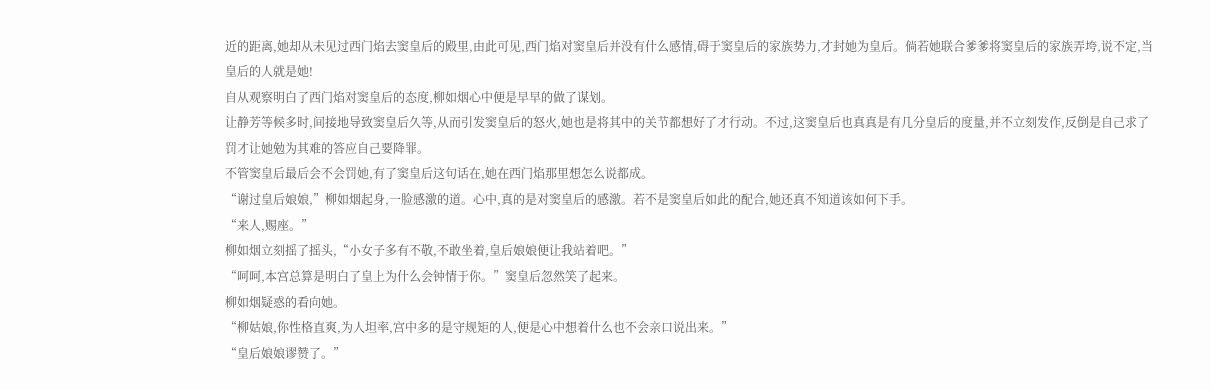近的距离,她却从未见过西门焰去窦皇后的殿里,由此可见,西门焰对窦皇后并没有什么感情,碍于窦皇后的家族势力,才封她为皇后。倘若她联合爹爹将窦皇后的家族弄垮,说不定,当皇后的人就是她!
自从观察明白了西门焰对窦皇后的态度,柳如烟心中便是早早的做了谋划。
让静芳等候多时,间接地导致窦皇后久等,从而引发窦皇后的怒火,她也是将其中的关节都想好了才行动。不过,这窦皇后也真真是有几分皇后的度量,并不立刻发作,反倒是自己求了罚才让她勉为其难的答应自己要降罪。
不管窦皇后最后会不会罚她,有了窦皇后这句话在,她在西门焰那里想怎么说都成。
“谢过皇后娘娘,”柳如烟起身,一脸感激的道。心中,真的是对窦皇后的感激。若不是窦皇后如此的配合,她还真不知道该如何下手。
“来人,赐座。”
柳如烟立刻摇了摇头,“小女子多有不敬,不敢坐着,皇后娘娘便让我站着吧。”
“呵呵,本宫总算是明白了皇上为什么会钟情于你。”窦皇后忽然笑了起来。
柳如烟疑惑的看向她。
“柳姑娘,你性格直爽,为人坦率,宫中多的是守规矩的人,便是心中想着什么也不会亲口说出来。”
“皇后娘娘谬赞了。”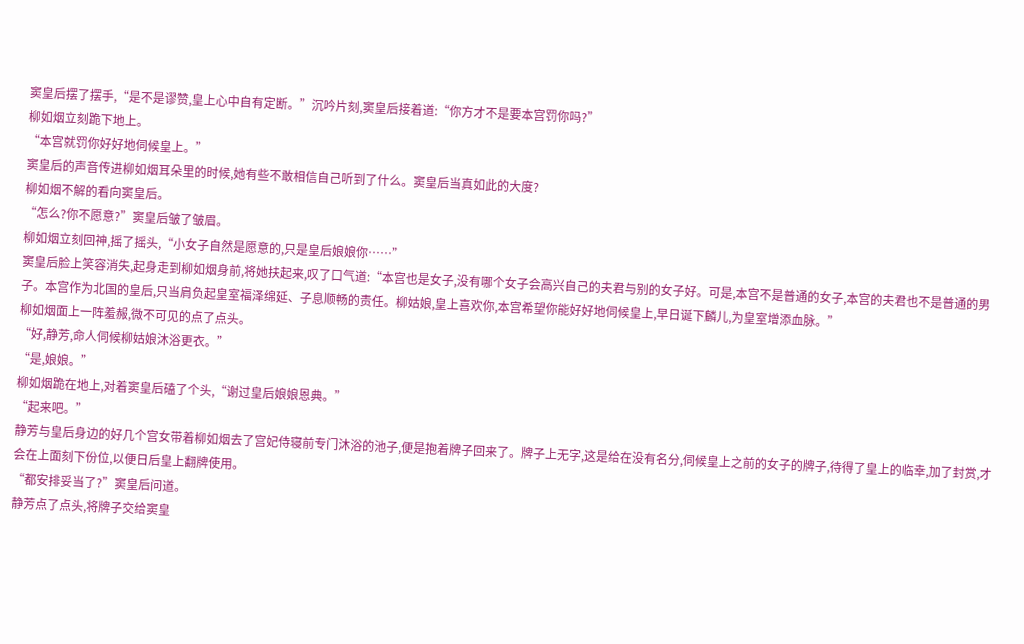窦皇后摆了摆手,“是不是谬赞,皇上心中自有定断。”沉吟片刻,窦皇后接着道:“你方才不是要本宫罚你吗?”
柳如烟立刻跪下地上。
“本宫就罚你好好地伺候皇上。”
窦皇后的声音传进柳如烟耳朵里的时候,她有些不敢相信自己听到了什么。窦皇后当真如此的大度?
柳如烟不解的看向窦皇后。
“怎么?你不愿意?”窦皇后皱了皱眉。
柳如烟立刻回神,摇了摇头,“小女子自然是愿意的,只是皇后娘娘你……”
窦皇后脸上笑容消失,起身走到柳如烟身前,将她扶起来,叹了口气道:“本宫也是女子,没有哪个女子会高兴自己的夫君与别的女子好。可是,本宫不是普通的女子,本宫的夫君也不是普通的男子。本宫作为北国的皇后,只当肩负起皇室福泽绵延、子息顺畅的责任。柳姑娘,皇上喜欢你,本宫希望你能好好地伺候皇上,早日诞下麟儿,为皇室增添血脉。”
柳如烟面上一阵羞赧,微不可见的点了点头。
“好,静芳,命人伺候柳姑娘沐浴更衣。”
“是,娘娘。”
柳如烟跪在地上,对着窦皇后磕了个头,“谢过皇后娘娘恩典。”
“起来吧。”
静芳与皇后身边的好几个宫女带着柳如烟去了宫妃侍寝前专门沐浴的池子,便是抱着牌子回来了。牌子上无字,这是给在没有名分,伺候皇上之前的女子的牌子,待得了皇上的临幸,加了封赏,才会在上面刻下份位,以便日后皇上翻牌使用。
“都安排妥当了?”窦皇后问道。
静芳点了点头,将牌子交给窦皇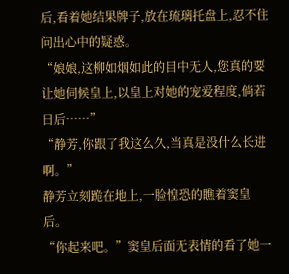后,看着她结果牌子,放在琉璃托盘上,忍不住问出心中的疑惑。
“娘娘,这柳如烟如此的目中无人,您真的要让她伺候皇上,以皇上对她的宠爱程度,倘若日后……”
“静芳,你跟了我这么久,当真是没什么长进啊。”
静芳立刻跪在地上,一脸惶恐的瞧着窦皇后。
“你起来吧。”窦皇后面无表情的看了她一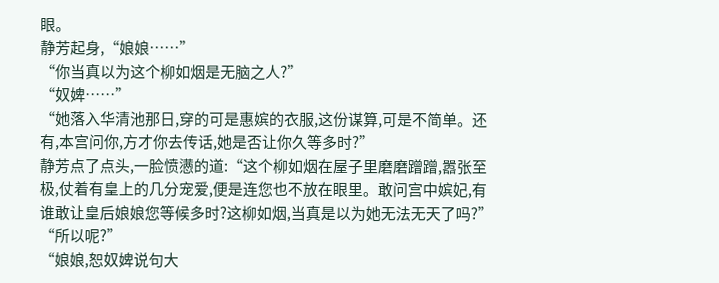眼。
静芳起身,“娘娘……”
“你当真以为这个柳如烟是无脑之人?”
“奴婢……”
“她落入华清池那日,穿的可是惠嫔的衣服,这份谋算,可是不简单。还有,本宫问你,方才你去传话,她是否让你久等多时?”
静芳点了点头,一脸愤懑的道:“这个柳如烟在屋子里磨磨蹭蹭,嚣张至极,仗着有皇上的几分宠爱,便是连您也不放在眼里。敢问宫中嫔妃,有谁敢让皇后娘娘您等候多时?这柳如烟,当真是以为她无法无天了吗?”
“所以呢?”
“娘娘,恕奴婢说句大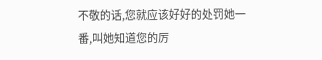不敬的话,您就应该好好的处罚她一番,叫她知道您的厉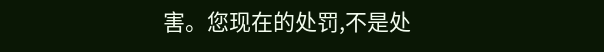害。您现在的处罚,不是处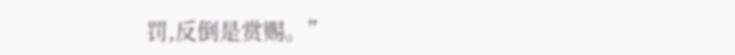罚,反倒是赏赐。”